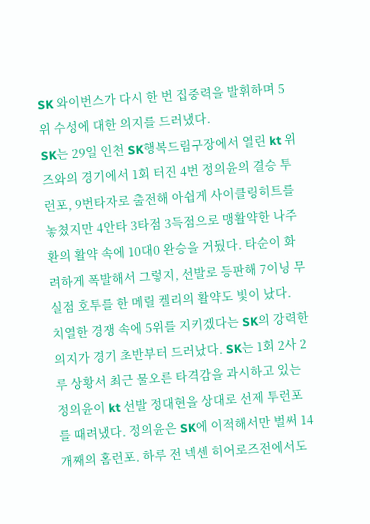SK 와이번스가 다시 한 번 집중력을 발휘하며 5위 수성에 대한 의지를 드러냈다.
SK는 29일 인천 SK행복드림구장에서 열린 kt 위즈와의 경기에서 1회 터진 4번 정의윤의 결승 투런포, 9번타자로 출전해 아쉽게 사이클링히트를 놓쳤지만 4안타 3타점 3득점으로 맹활약한 나주환의 활약 속에 10대0 완승을 거뒀다. 타순이 화려하게 폭발해서 그렇지, 선발로 등판해 7이닝 무실점 호투를 한 메릴 켈리의 활약도 빛이 났다.
치열한 경쟁 속에 5위를 지키겠다는 SK의 강력한 의지가 경기 초반부터 드러났다. SK는 1회 2사 2루 상황서 최근 물오른 타격감을 과시하고 있는 정의윤이 kt 선발 정대현을 상대로 선제 투런포를 때려냈다. 정의윤은 SK에 이적해서만 벌써 14개째의 홈런포. 하루 전 넥센 히어로즈전에서도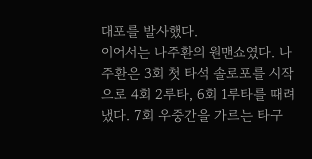대포를 발사했다.
이어서는 나주환의 원맨쇼였다. 나주환은 3회 첫 타석 솔로포를 시작으로 4회 2루타, 6회 1루타를 때려냈다. 7회 우중간을 가르는 타구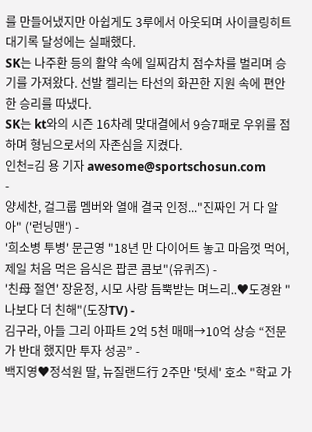를 만들어냈지만 아쉽게도 3루에서 아웃되며 사이클링히트 대기록 달성에는 실패했다.
SK는 나주환 등의 활약 속에 일찌감치 점수차를 벌리며 승기를 가져왔다. 선발 켈리는 타선의 화끈한 지원 속에 편안한 승리를 따냈다.
SK는 kt와의 시즌 16차례 맞대결에서 9승7패로 우위를 점하며 형님으로서의 자존심을 지켰다.
인천=김 용 기자 awesome@sportschosun.com
-
양세찬, 걸그룹 멤버와 열애 결국 인정..."진짜인 거 다 알아" ('런닝맨') -
'희소병 투병' 문근영 "18년 만 다이어트 놓고 마음껏 먹어, 제일 처음 먹은 음식은 팝콘 콤보"(유퀴즈) -
'친母 절연' 장윤정, 시모 사랑 듬뿍받는 며느리..♥도경완 "나보다 더 친해"(도장TV) -
김구라, 아들 그리 아파트 2억 5천 매매→10억 상승 “전문가 반대 했지만 투자 성공” -
백지영♥정석원 딸, 뉴질랜드行 2주만 '텃세' 호소 "학교 가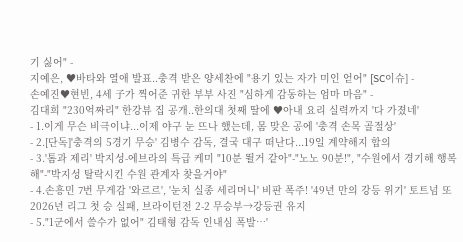기 싫어" -
지예은, ♥바타와 열애 발표..충격 받은 양세찬에 "용기 있는 자가 미인 얻어" [SC이슈] -
손예진♥현빈, 4세 子가 찍어준 귀한 부부 사진 "심하게 감동하는 엄마 마음" -
김대희 "230억짜리" 한강뷰 집 공개..한의대 첫째 딸에 ♥아내 요리 실력까지 '다 가졌네'
- 1.이게 무슨 비극이냐...이제 야구 눈 뜨나 했는데, 몸 맞은 공에 '충격 손목 골절상'
- 2.[단독]'충격의 5경기 무승' 김병수 감독, 결국 대구 떠난다...19일 계약해지 합의
- 3.'톰과 제리' 박지성-에브라의 특급 케미 "10분 뛸거 같아"-"노노 90분!", "수원에서 경기해 행복해"-"박지성 탈락시킨 수원 관계자 찾을거야"
- 4.손흥민 7번 무게감 '와르르', '눈치 실종 세리머니' 비판 폭주! '49년 만의 강등 위기' 토트넘 또 2026년 리그 첫 승 실패, 브라이턴전 2-2 무승부→강등권 유지
- 5."1군에서 쓸수가 없어" 김태형 감독 인내심 폭발…'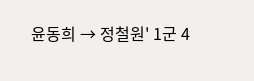윤동희 → 정철원' 1군 4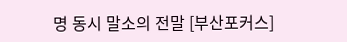명 동시 말소의 전말 [부산포커스]